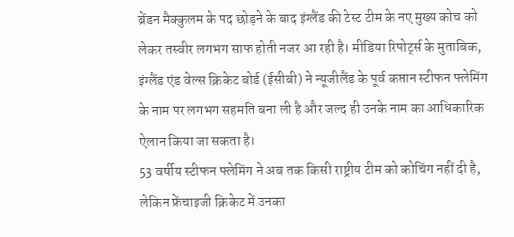ब्रेंडन मैक्कुलम के पद छोड़ने के बाद इंग्लैंड की टेस्ट टीम के नए मुख्य कोच को लेकर तस्वीर लगभग साफ होती नजर आ रही है। मीडिया रिपोर्ट्स के मुताबिक, इंग्लैंड एंड वेल्स क्रिकेट बोर्ड (ईसीबी) ने न्यूजीलैंड के पूर्व कप्तान स्टीफन फ्लेमिंग के नाम पर लगभग सहमति बना ली है और जल्द ही उनके नाम का आधिकारिक ऐलान किया जा सकता है।
53 वर्षीय स्टीफन फ्लेमिंग ने अब तक किसी राष्ट्रीय टीम को कोचिंग नहीं दी है, लेकिन फ्रेंचाइजी क्रिकेट में उनका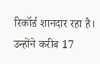रिकॉर्ड शानदार रहा है। उन्होंने करीब 17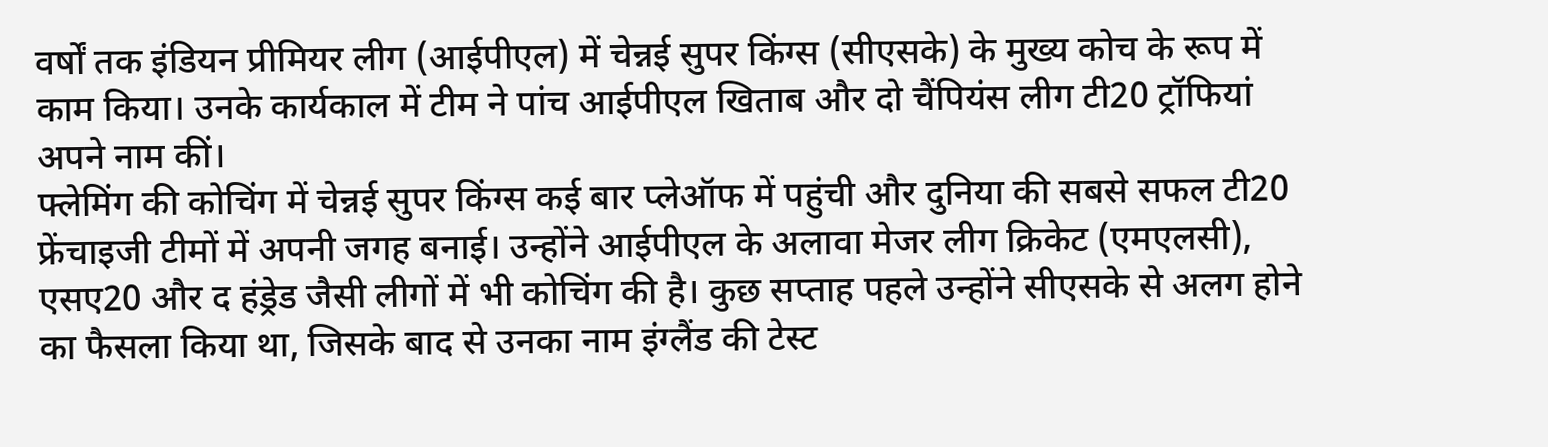वर्षों तक इंडियन प्रीमियर लीग (आईपीएल) में चेन्नई सुपर किंग्स (सीएसके) के मुख्य कोच के रूप में काम किया। उनके कार्यकाल में टीम ने पांच आईपीएल खिताब और दो चैंपियंस लीग टी20 ट्रॉफियां अपने नाम कीं।
फ्लेमिंग की कोचिंग में चेन्नई सुपर किंग्स कई बार प्लेऑफ में पहुंची और दुनिया की सबसे सफल टी20 फ्रेंचाइजी टीमों में अपनी जगह बनाई। उन्होंने आईपीएल के अलावा मेजर लीग क्रिकेट (एमएलसी), एसए20 और द हंड्रेड जैसी लीगों में भी कोचिंग की है। कुछ सप्ताह पहले उन्होंने सीएसके से अलग होने का फैसला किया था, जिसके बाद से उनका नाम इंग्लैंड की टेस्ट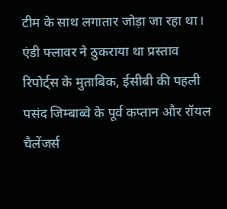टीम के साथ लगातार जोड़ा जा रहा था।
एंडी फ्लावर ने ठुकराया था प्रस्ताव
रिपोर्ट्स के मुताबिक, ईसीबी की पहली पसंद जिम्बाब्वे के पूर्व कप्तान और रॉयल चैलेंजर्स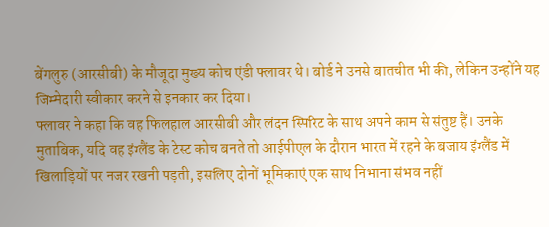बेंगलुरु (आरसीबी) के मौजूदा मुख्य कोच एंडी फ्लावर थे। बोर्ड ने उनसे बातचीत भी की, लेकिन उन्होंने यह जिम्मेदारी स्वीकार करने से इनकार कर दिया।
फ्लावर ने कहा कि वह फिलहाल आरसीबी और लंदन स्पिरिट के साथ अपने काम से संतुष्ट हैं। उनके मुताबिक, यदि वह इंग्लैंड के टेस्ट कोच बनते तो आईपीएल के दौरान भारत में रहने के बजाय इंग्लैंड में खिलाड़ियों पर नजर रखनी पड़ती, इसलिए दोनों भूमिकाएं एक साथ निभाना संभव नहीं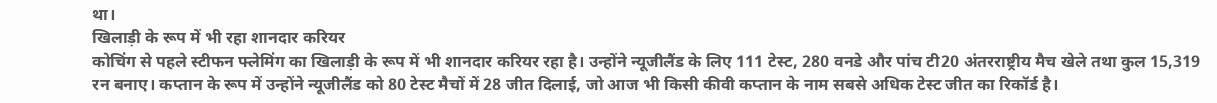था।
खिलाड़ी के रूप में भी रहा शानदार करियर
कोचिंग से पहले स्टीफन फ्लेमिंग का खिलाड़ी के रूप में भी शानदार करियर रहा है। उन्होंने न्यूजीलैंड के लिए 111 टेस्ट, 280 वनडे और पांच टी20 अंतरराष्ट्रीय मैच खेले तथा कुल 15,319 रन बनाए। कप्तान के रूप में उन्होंने न्यूजीलैंड को 80 टेस्ट मैचों में 28 जीत दिलाई, जो आज भी किसी कीवी कप्तान के नाम सबसे अधिक टेस्ट जीत का रिकॉर्ड है।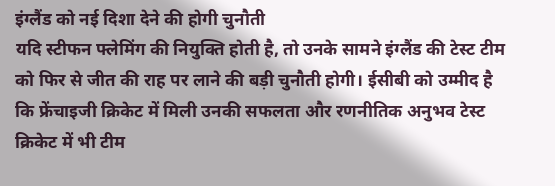इंग्लैंड को नई दिशा देने की होगी चुनौती
यदि स्टीफन फ्लेमिंग की नियुक्ति होती है, तो उनके सामने इंग्लैंड की टेस्ट टीम को फिर से जीत की राह पर लाने की बड़ी चुनौती होगी। ईसीबी को उम्मीद है कि फ्रेंचाइजी क्रिकेट में मिली उनकी सफलता और रणनीतिक अनुभव टेस्ट क्रिकेट में भी टीम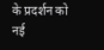के प्रदर्शन को नई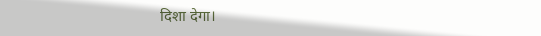दिशा देगा।